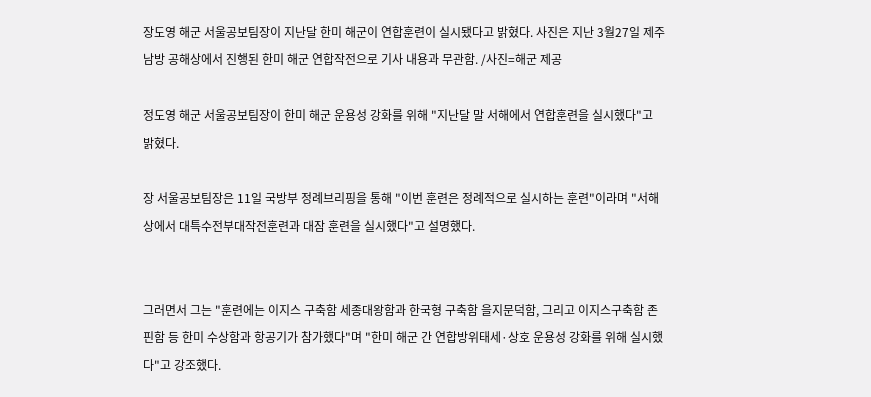장도영 해군 서울공보팀장이 지난달 한미 해군이 연합훈련이 실시됐다고 밝혔다. 사진은 지난 3월27일 제주 남방 공해상에서 진행된 한미 해군 연합작전으로 기사 내용과 무관함. /사진=해군 제공

정도영 해군 서울공보팀장이 한미 해군 운용성 강화를 위해 "지난달 말 서해에서 연합훈련을 실시했다"고 밝혔다.

장 서울공보팀장은 11일 국방부 정례브리핑을 통해 "이번 훈련은 정례적으로 실시하는 훈련"이라며 "서해상에서 대특수전부대작전훈련과 대잠 훈련을 실시했다"고 설명했다.


그러면서 그는 "훈련에는 이지스 구축함 세종대왕함과 한국형 구축함 을지문덕함, 그리고 이지스구축함 존핀함 등 한미 수상함과 항공기가 참가했다"며 "한미 해군 간 연합방위태세·상호 운용성 강화를 위해 실시했다"고 강조했다.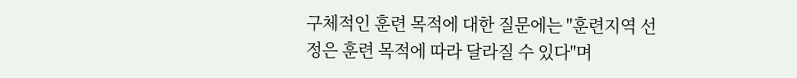구체적인 훈련 목적에 대한 질문에는 "훈련지역 선정은 훈련 목적에 따라 달라질 수 있다"며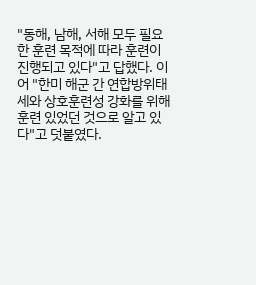"동해, 남해, 서해 모두 필요한 훈련 목적에 따라 훈련이 진행되고 있다"고 답했다. 이어 "한미 해군 간 연합방위태세와 상호훈련성 강화를 위해 훈련 있었던 것으로 알고 있다"고 덧붙였다.